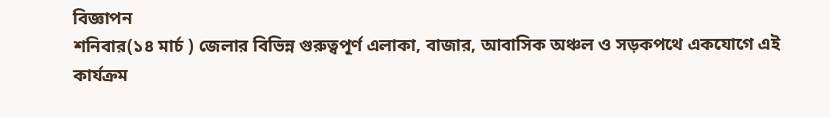বিজ্ঞাপন
শনিবার(১৪ মার্চ ) জেলার বিভিন্ন গুরুত্বপূর্ণ এলাকা, বাজার, আবাসিক অঞ্চল ও সড়কপথে একযোগে এই কার্যক্রম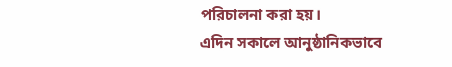পরিচালনা করা হয়।
এদিন সকালে আনুষ্ঠানিকভাবে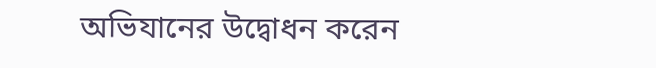অভিযানের উদ্বোধন করেন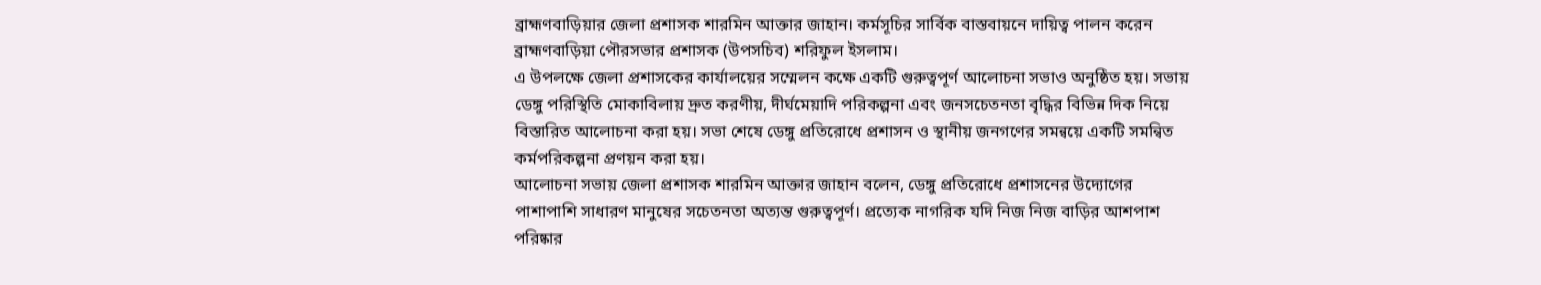ব্রাহ্মণবাড়িয়ার জেলা প্রশাসক শারমিন আক্তার জাহান। কর্মসূচির সার্বিক বাস্তবায়নে দায়িত্ব পালন করেন ব্রাহ্মণবাড়িয়া পৌরসভার প্রশাসক (উপসচিব) শরিফুল ইসলাম।
এ উপলক্ষে জেলা প্রশাসকের কার্যালয়ের সম্মেলন কক্ষে একটি গুরুত্বপূর্ণ আলোচনা সভাও অনুষ্ঠিত হয়। সভায় ডেঙ্গু পরিস্থিতি মোকাবিলায় দ্রুত করণীয়, দীর্ঘমেয়াদি পরিকল্পনা এবং জনসচেতনতা বৃদ্ধির বিভিন্ন দিক নিয়ে বিস্তারিত আলোচনা করা হয়। সভা শেষে ডেঙ্গু প্রতিরোধে প্রশাসন ও স্থানীয় জনগণের সমন্বয়ে একটি সমন্বিত কর্মপরিকল্পনা প্রণয়ন করা হয়।
আলোচনা সভায় জেলা প্রশাসক শারমিন আক্তার জাহান বলেন, ডেঙ্গু প্রতিরোধে প্রশাসনের উদ্যোগের পাশাপাশি সাধারণ মানুষের সচেতনতা অত্যন্ত গুরুত্বপূর্ণ। প্রত্যেক নাগরিক যদি নিজ নিজ বাড়ির আশপাশ পরিষ্কার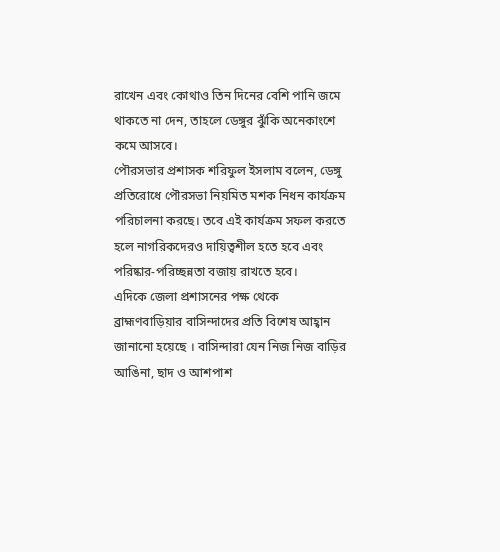রাখেন এবং কোথাও তিন দিনের বেশি পানি জমে থাকতে না দেন, তাহলে ডেঙ্গুর ঝুঁকি অনেকাংশে কমে আসবে।
পৌরসভার প্রশাসক শরিফুল ইসলাম বলেন, ডেঙ্গু প্রতিরোধে পৌরসভা নিয়মিত মশক নিধন কার্যক্রম পরিচালনা করছে। তবে এই কার্যক্রম সফল করতে হলে নাগরিকদেরও দায়িত্বশীল হতে হবে এবং পরিষ্কার-পরিচ্ছন্নতা বজায় রাখতে হবে।
এদিকে জেলা প্রশাসনের পক্ষ থেকে ব্রাহ্মণবাড়িয়ার বাসিন্দাদের প্রতি বিশেষ আহ্বান জানানো হয়েছে । বাসিন্দারা যেন নিজ নিজ বাড়ির আঙিনা, ছাদ ও আশপাশ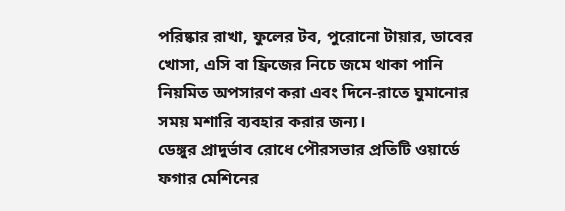পরিষ্কার রাখা, ফুলের টব, পুরোনো টায়ার, ডাবের খোসা, এসি বা ফ্রিজের নিচে জমে থাকা পানি নিয়মিত অপসারণ করা এবং দিনে-রাতে ঘুমানোর সময় মশারি ব্যবহার করার জন্য।
ডেঙ্গুর প্রাদুর্ভাব রোধে পৌরসভার প্রতিটি ওয়ার্ডে ফগার মেশিনের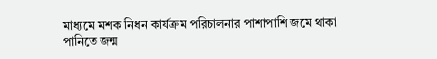মাধ্যমে মশক নিধন কার্যক্রম পরিচালনার পাশাপাশি জমে থাকা পানিতে জন্ম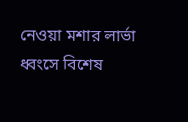নেওয়া মশার লার্ভা ধ্বংসে বিশেষ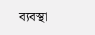ব্যবস্থা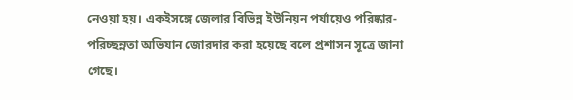নেওয়া হয়। একইসঙ্গে জেলার বিভিন্ন ইউনিয়ন পর্যায়েও পরিষ্কার-পরিচ্ছন্নতা অভিযান জোরদার করা হয়েছে বলে প্রশাসন সূত্রে জানা গেছে।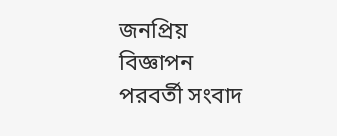জনপ্রিয়
বিজ্ঞাপন
পরবর্তী সংবাদ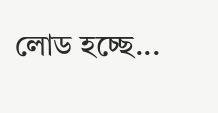লোড হচ্ছে...